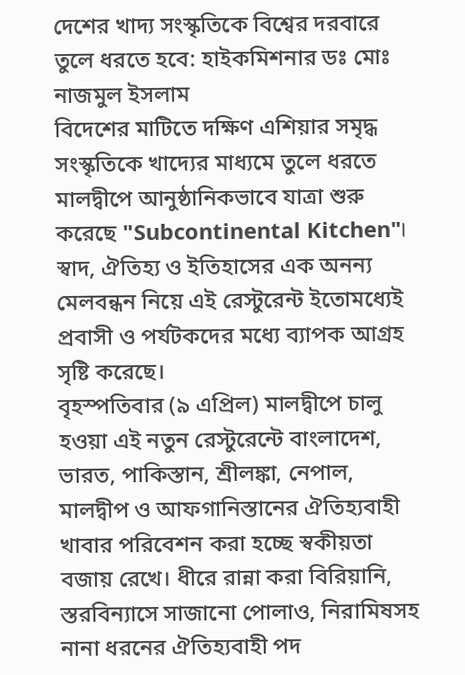দেশের খাদ্য সংস্কৃতিকে বিশ্বের দরবারে তুলে ধরতে হবে: হাইকমিশনার ডঃ মোঃ নাজমুল ইসলাম
বিদেশের মাটিতে দক্ষিণ এশিয়ার সমৃদ্ধ সংস্কৃতিকে খাদ্যের মাধ্যমে তুলে ধরতে মালদ্বীপে আনুষ্ঠানিকভাবে যাত্রা শুরু করেছে "Subcontinental Kitchen"। স্বাদ, ঐতিহ্য ও ইতিহাসের এক অনন্য মেলবন্ধন নিয়ে এই রেস্টুরেন্ট ইতোমধ্যেই প্রবাসী ও পর্যটকদের মধ্যে ব্যাপক আগ্রহ সৃষ্টি করেছে।
বৃহস্পতিবার (৯ এপ্রিল) মালদ্বীপে চালু হওয়া এই নতুন রেস্টুরেন্টে বাংলাদেশ, ভারত, পাকিস্তান, শ্রীলঙ্কা, নেপাল, মালদ্বীপ ও আফগানিস্তানের ঐতিহ্যবাহী খাবার পরিবেশন করা হচ্ছে স্বকীয়তা বজায় রেখে। ধীরে রান্না করা বিরিয়ানি, স্তরবিন্যাসে সাজানো পোলাও, নিরামিষসহ নানা ধরনের ঐতিহ্যবাহী পদ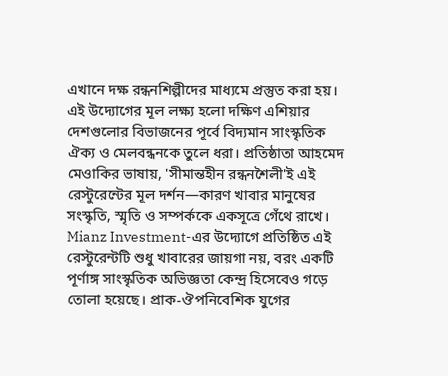এখানে দক্ষ রন্ধনশিল্পীদের মাধ্যমে প্রস্তুত করা হয়।
এই উদ্যোগের মূল লক্ষ্য হলো দক্ষিণ এশিয়ার দেশগুলোর বিভাজনের পূর্বে বিদ্যমান সাংস্কৃতিক ঐক্য ও মেলবন্ধনকে তুলে ধরা। প্রতিষ্ঠাতা আহমেদ মেওাকির ভাষায়, 'সীমান্তহীন রন্ধনশৈলী'ই এই রেস্টুরেন্টের মূল দর্শন—কারণ খাবার মানুষের সংস্কৃতি, স্মৃতি ও সম্পর্ককে একসূত্রে গেঁথে রাখে।
Mianz Investment-এর উদ্যোগে প্রতিষ্ঠিত এই রেস্টুরেন্টটি শুধু খাবারের জায়গা নয়, বরং একটি পূর্ণাঙ্গ সাংস্কৃতিক অভিজ্ঞতা কেন্দ্র হিসেবেও গড়ে তোলা হয়েছে। প্রাক-ঔপনিবেশিক যুগের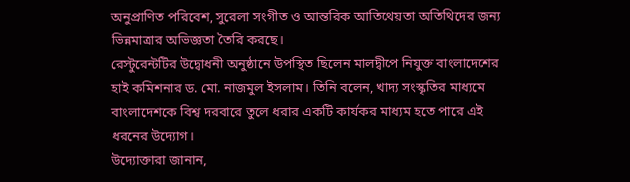অনুপ্রাণিত পরিবেশ, সুরেলা সংগীত ও আন্তরিক আতিথেয়তা অতিথিদের জন্য ভিন্নমাত্রার অভিজ্ঞতা তৈরি করছে।
রেস্টুরেন্টটির উদ্বোধনী অনুষ্ঠানে উপস্থিত ছিলেন মালদ্বীপে নিযুক্ত বাংলাদেশের হাই কমিশনার ড. মো. নাজমুল ইসলাম। তিনি বলেন, খাদ্য সংস্কৃতির মাধ্যমে বাংলাদেশকে বিশ্ব দরবারে তুলে ধরার একটি কার্যকর মাধ্যম হতে পারে এই ধরনের উদ্যোগ।
উদ্যোক্তারা জানান,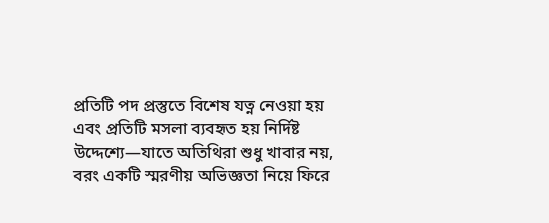প্রতিটি পদ প্রস্তুতে বিশেষ যত্ন নেওয়া হয় এবং প্রতিটি মসলা ব্যবহৃত হয় নির্দিষ্ট উদ্দেশ্যে—যাতে অতিথিরা শুধু খাবার নয়, বরং একটি স্মরণীয় অভিজ্ঞতা নিয়ে ফিরে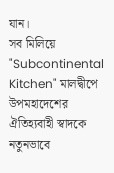যান।
সব মিলিয়ে "Subcontinental Kitchen" মালদ্বীপে উপমহাদেশের ঐতিহ্যবাহী স্বাদকে নতুনভাবে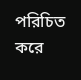পরিচিত করে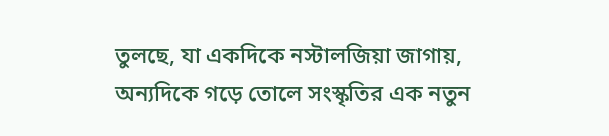তুলছে, যা একদিকে নস্টালজিয়া জাগায়, অন্যদিকে গড়ে তোলে সংস্কৃতির এক নতুন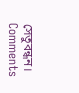সেতুবন্ধন।
Comments